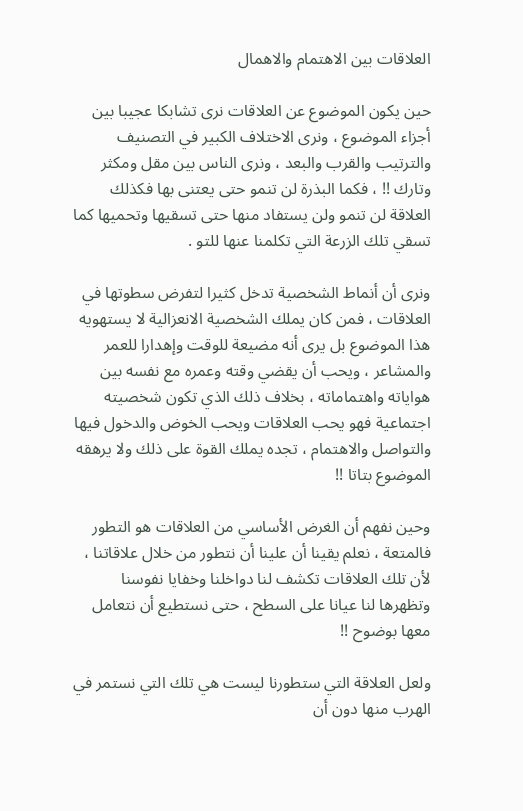العلاقات بين الاهتمام والاهمال

حين يكون الموضوع عن العلاقات نرى تشابكا عجيبا بين أجزاء الموضوع ، ونرى الاختلاف الكبير في التصنيف والترتيب والقرب والبعد ، ونرى الناس بين مقل ومكثر وتارك !! ، فكما البذرة لن تنمو حتى يعتنى بها فكذلك العلاقة لن تنمو ولن يستفاد منها حتى تسقيها وتحميها كما تسقي تلك الزرعة التي تكلمنا عنها للتو .

ونرى أن أنماط الشخصية تدخل كثيرا لتفرض سطوتها في العلاقات ، فمن كان يملك الشخصية الانعزالية لا يستهويه هذا الموضوع بل يرى أنه مضيعة للوقت وإهدارا للعمر والمشاعر ، ويحب أن يقضي وقته وعمره مع نفسه بين هواياته واهتماماته ، بخلاف ذلك الذي تكون شخصيته اجتماعية فهو يحب العلاقات ويحب الخوض والدخول فيها والتواصل والاهتمام ، تجده يملك القوة على ذلك ولا يرهقه الموضوع بتاتا !!

وحين نفهم أن الغرض الأساسي من العلاقات هو التطور فالمتعة ، نعلم يقينا أن علينا أن نتطور من خلال علاقاتنا ، لأن تلك العلاقات تكشف لنا دواخلنا وخفايا نفوسنا وتظهرها لنا عيانا على السطح ، حتى نستطيع أن نتعامل معها بوضوح !!

ولعل العلاقة التي ستطورنا ليست هي تلك التي نستمر في الهرب منها دون أن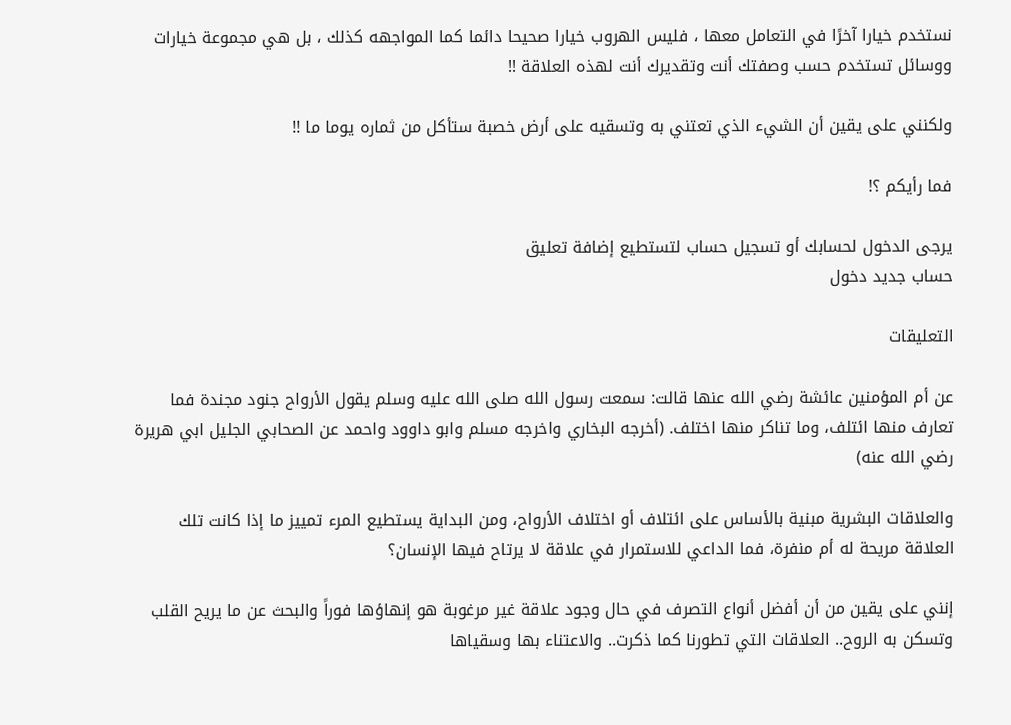نستخدم خيارا آخرًا في التعامل معها ، فليس الهروب خيارا صحيحا دائما كما المواجهه كذلك ، بل هي مجموعة خيارات ووسائل تستخدم حسب وصفتك أنت وتقديرك أنت لهذه العلاقة !!

ولكنني على يقين أن الشيء الذي تعتني به وتسقيه على أرض خصبة ستأكل من ثماره يوما ما !!

فما رأيكم ؟!

يرجى الدخول لحسابك أو تسجيل حساب لتستطيع إضافة تعليق
حساب جديد دخول

التعليقات

عن أم المؤمنين عائشة رضي الله عنها قالت: سمعت رسول الله صلى الله عليه وسلم يقول الأرواح جنود مجندة فما تعارف منها ائتلف، وما تناكر منها اختلف. (أخرجه البخاري واخرجه مسلم وابو داوود واحمد عن الصحابي الجليل ابي هريرة رضي الله عنه)

والعلاقات البشرية مبنية بالأساس على ائتلاف أو اختلاف الأرواح، ومن البداية يستطيع المرء تمييز ما إذا كانت تلك العلاقة مريحة له أم منفرة، فما الداعي للاستمرار في علاقة لا يرتاح فيها الإنسان؟

إنني على يقين من أن أفضل أنواع التصرف في حال وجود علاقة غير مرغوبة هو إنهاؤها فوراً والبحث عن ما يريح القلب وتسكن به الروح.. العلاقات التي تطورنا كما ذكرت.. والاعتناء بها وسقياها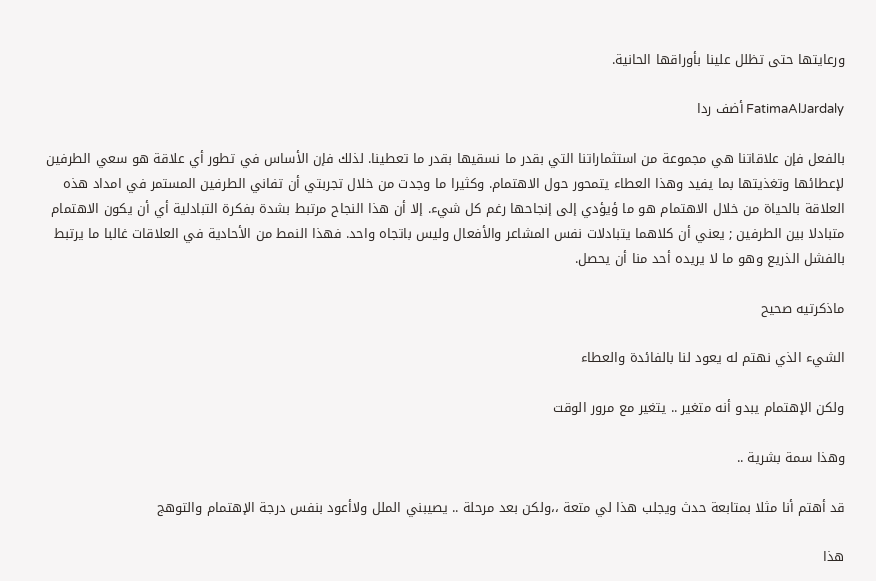ورعايتها حتى تظلل علينا بأوراقها الحانية.

FatimaAlJardaly أضف ردا

بالفعل فإن علاقاتنا هي مجموعة من استثماراتنا التي بقدر ما نسقيها بقدر ما تعطينا. لذلك فإن الأساس في تطور أي علاقة هو سعي الطرفين لإعطائها وتغذيتها بما يفيد وهذا العطاء يتمحور حول الاهتمام. وكثيرا ما وجدت من خلال تجربتي أن تفاني الطرفين المستمر في امداد هذه العلاقة بالحياة من خلال الاهتمام هو ما ؤيؤدي إلى إنجاحها رغم كل شيء. إلا أن هذا النجاح مرتبط بشدة بفكرة التبادلية أي أن يكون الاهتمام متبادلا بين الطرفين ; يعني أن كلاهما يتبادلات نفس المشاعر والأفعال وليس باتجاه واحد. فهذا النمط من الأحادية في العلاقات غالبا ما يرتبط بالفشل الذريع وهو ما لا يريده أحد منا أن يحصل.

ماذكرتيه صحيح

الشيء الذي نهتم له يعود لنا بالفائدة والعطاء

ولكن الإهتمام يبدو أنه متغير .. يتغير مع مرور الوقت

وهذا سمة بشرية ..

قد أهتم أنا مثلا بمتابعة حدث ويجلب هذا لي متعة ،،ولكن بعد مرحلة .. يصيبني الملل ولاأعود بنفس درجة الإهتمام والتوهج

هذا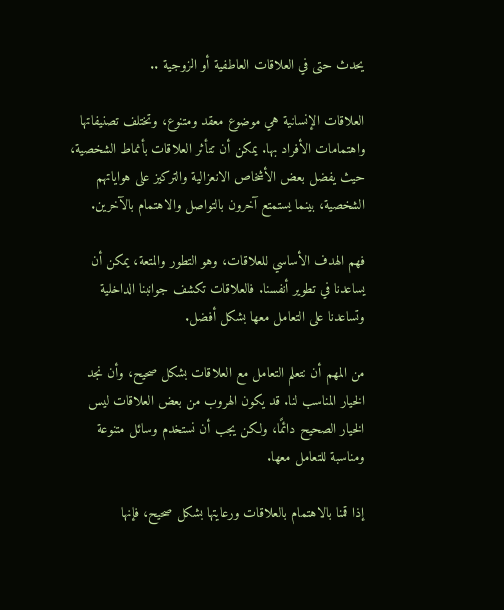يحدث حتى في العلاقات العاطفية أو الزوجية ..

العلاقات الإنسانية هي موضوع معقد ومتنوع، وتختلف تصنيفاتها واهتمامات الأفراد بها. يمكن أن تتأثر العلاقات بأنماط الشخصية، حيث يفضل بعض الأشخاص الانعزالية والتركيز على هواياتهم الشخصية، بينما يستمتع آخرون بالتواصل والاهتمام بالآخرين.

فهم الهدف الأساسي للعلاقات، وهو التطور والمتعة، يمكن أن يساعدنا في تطوير أنفسنا. فالعلاقات تكشف جوانبنا الداخلية وتساعدنا على التعامل معها بشكل أفضل.

من المهم أن نتعلم التعامل مع العلاقات بشكل صحيح، وأن نجد الخيار المناسب لنا. قد يكون الهروب من بعض العلاقات ليس الخيار الصحيح دائمًا، ولكن يجب أن نستخدم وسائل متنوعة ومناسبة للتعامل معها.

إذا قمنا بالاهتمام بالعلاقات ورعايتها بشكل صحيح، فإنها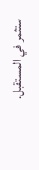ستثمر في المستقبل.